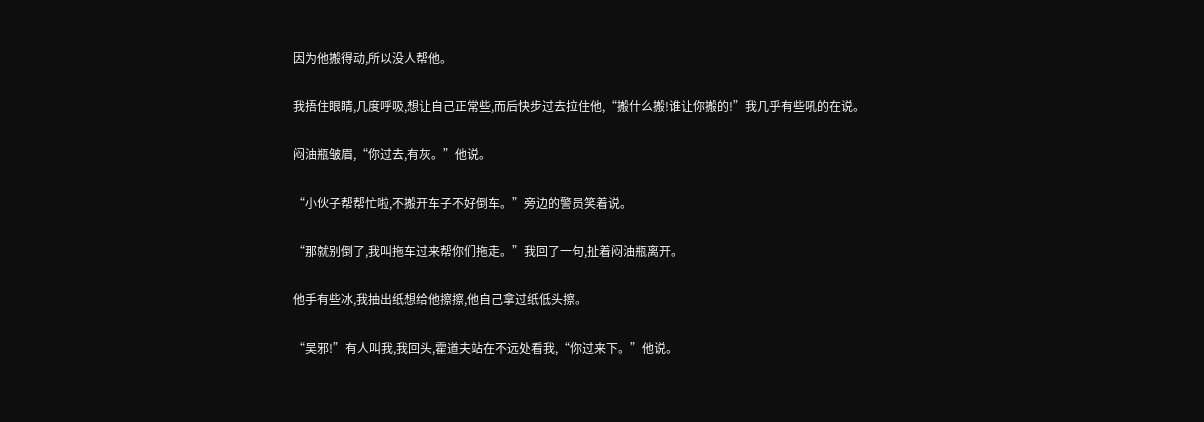因为他搬得动,所以没人帮他。

我捂住眼睛,几度呼吸,想让自己正常些,而后快步过去拉住他,“搬什么搬!谁让你搬的!”我几乎有些吼的在说。

闷油瓶皱眉,“你过去,有灰。”他说。

“小伙子帮帮忙啦,不搬开车子不好倒车。”旁边的警员笑着说。

“那就别倒了,我叫拖车过来帮你们拖走。”我回了一句,扯着闷油瓶离开。

他手有些冰,我抽出纸想给他擦擦,他自己拿过纸低头擦。

“吴邪!”有人叫我,我回头,霍道夫站在不远处看我,“你过来下。”他说。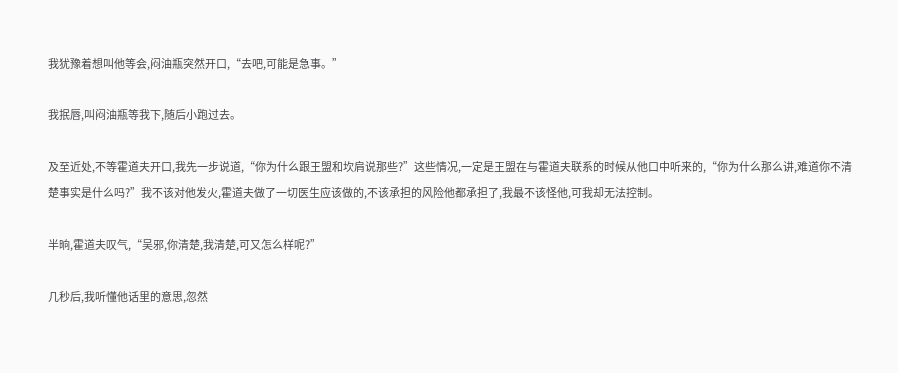我犹豫着想叫他等会,闷油瓶突然开口,“去吧,可能是急事。”

我抿唇,叫闷油瓶等我下,随后小跑过去。

及至近处,不等霍道夫开口,我先一步说道,“你为什么跟王盟和坎肩说那些?”这些情况,一定是王盟在与霍道夫联系的时候从他口中听来的,“你为什么那么讲,难道你不清楚事实是什么吗?”我不该对他发火,霍道夫做了一切医生应该做的,不该承担的风险他都承担了,我最不该怪他,可我却无法控制。

半晌,霍道夫叹气,“吴邪,你清楚,我清楚,可又怎么样呢?”

几秒后,我听懂他话里的意思,忽然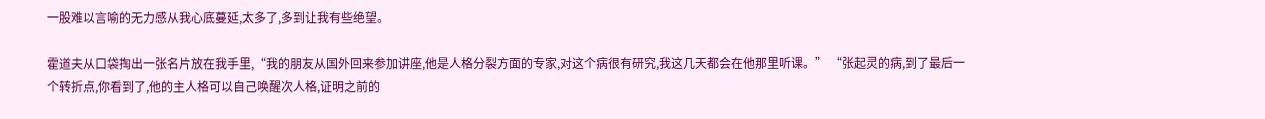一股难以言喻的无力感从我心底蔓延,太多了,多到让我有些绝望。

霍道夫从口袋掏出一张名片放在我手里,“我的朋友从国外回来参加讲座,他是人格分裂方面的专家,对这个病很有研究,我这几天都会在他那里听课。” “张起灵的病,到了最后一个转折点,你看到了,他的主人格可以自己唤醒次人格,证明之前的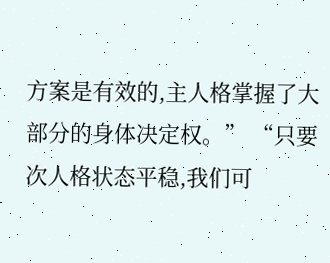方案是有效的,主人格掌握了大部分的身体决定权。” “只要次人格状态平稳,我们可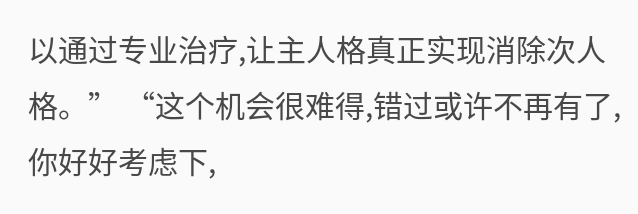以通过专业治疗,让主人格真正实现消除次人格。” “这个机会很难得,错过或许不再有了,你好好考虑下,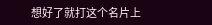想好了就打这个名片上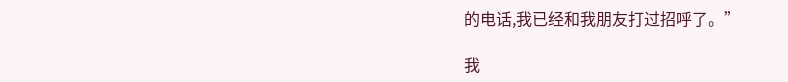的电话,我已经和我朋友打过招呼了。”

我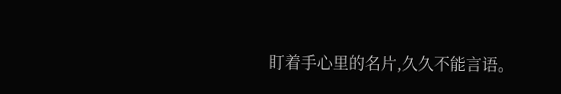盯着手心里的名片,久久不能言语。